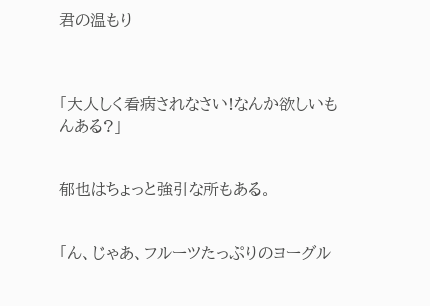君の温もり



「大人しく看病されなさい!なんか欲しいもんある?」


郁也はちょっと強引な所もある。


「ん、じゃあ、フルーツたっぷりのヨーグル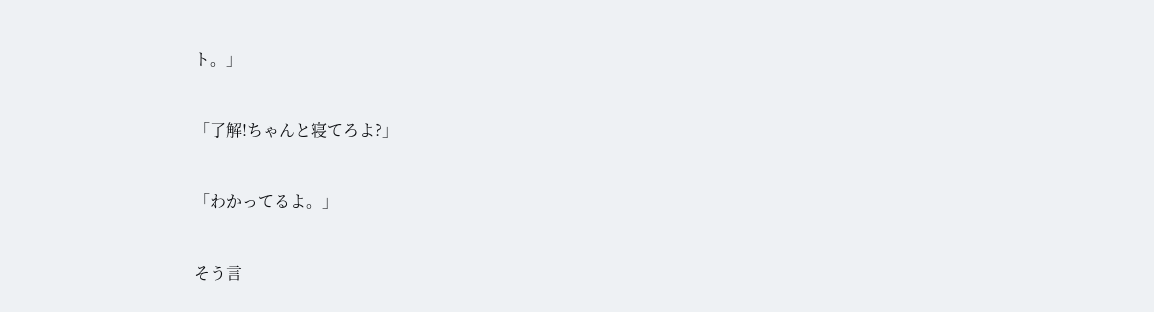ト。」


「了解!ちゃんと寝てろよ?」


「わかってるよ。」


そう言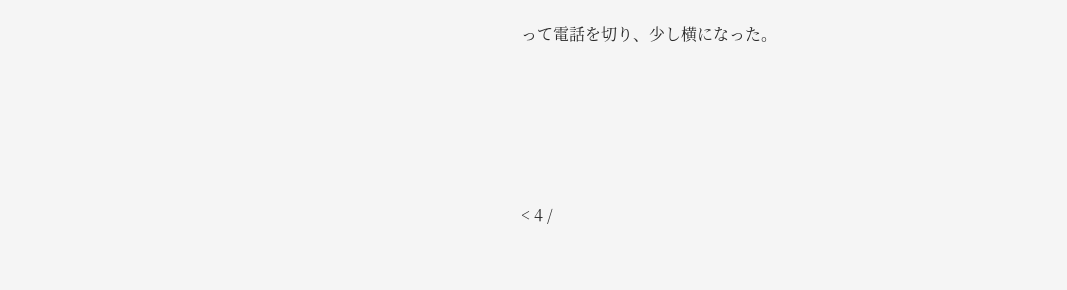って電話を切り、少し横になった。





< 4 /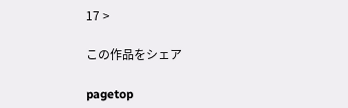17 >

この作品をシェア

pagetop